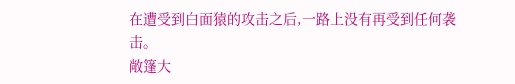在遭受到白面猿的攻击之后,一路上没有再受到任何袭击。
敞篷大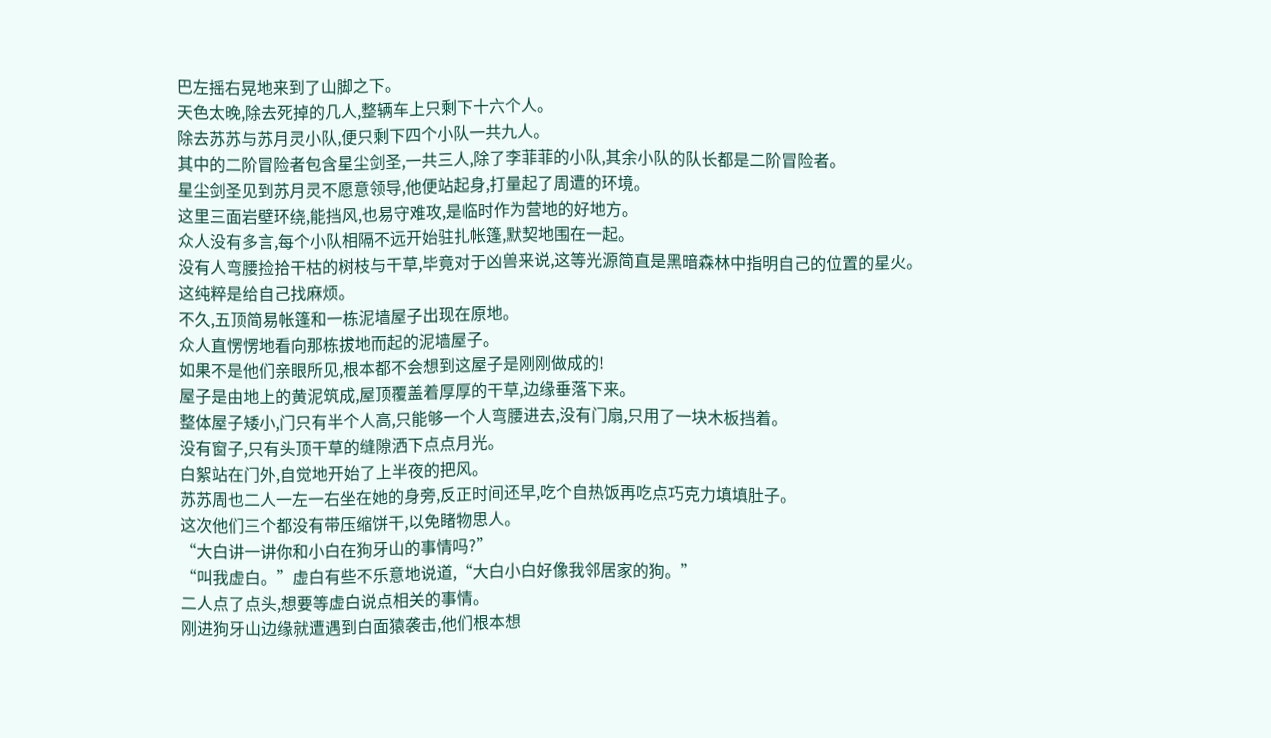巴左摇右晃地来到了山脚之下。
天色太晚,除去死掉的几人,整辆车上只剩下十六个人。
除去苏苏与苏月灵小队,便只剩下四个小队一共九人。
其中的二阶冒险者包含星尘剑圣,一共三人,除了李菲菲的小队,其余小队的队长都是二阶冒险者。
星尘剑圣见到苏月灵不愿意领导,他便站起身,打量起了周遭的环境。
这里三面岩壁环绕,能挡风,也易守难攻,是临时作为营地的好地方。
众人没有多言,每个小队相隔不远开始驻扎帐篷,默契地围在一起。
没有人弯腰捡拾干枯的树枝与干草,毕竟对于凶兽来说,这等光源简直是黑暗森林中指明自己的位置的星火。
这纯粹是给自己找麻烦。
不久,五顶简易帐篷和一栋泥墙屋子出现在原地。
众人直愣愣地看向那栋拔地而起的泥墙屋子。
如果不是他们亲眼所见,根本都不会想到这屋子是刚刚做成的!
屋子是由地上的黄泥筑成,屋顶覆盖着厚厚的干草,边缘垂落下来。
整体屋子矮小,门只有半个人高,只能够一个人弯腰进去,没有门扇,只用了一块木板挡着。
没有窗子,只有头顶干草的缝隙洒下点点月光。
白絮站在门外,自觉地开始了上半夜的把风。
苏苏周也二人一左一右坐在她的身旁,反正时间还早,吃个自热饭再吃点巧克力填填肚子。
这次他们三个都没有带压缩饼干,以免睹物思人。
“大白讲一讲你和小白在狗牙山的事情吗?”
“叫我虚白。”虚白有些不乐意地说道,“大白小白好像我邻居家的狗。”
二人点了点头,想要等虚白说点相关的事情。
刚进狗牙山边缘就遭遇到白面猿袭击,他们根本想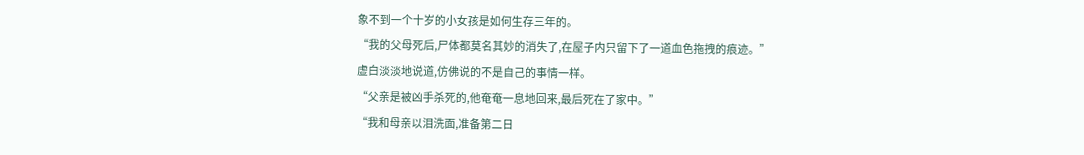象不到一个十岁的小女孩是如何生存三年的。
“我的父母死后,尸体都莫名其妙的消失了,在屋子内只留下了一道血色拖拽的痕迹。”
虚白淡淡地说道,仿佛说的不是自己的事情一样。
“父亲是被凶手杀死的,他奄奄一息地回来,最后死在了家中。”
“我和母亲以泪洗面,准备第二日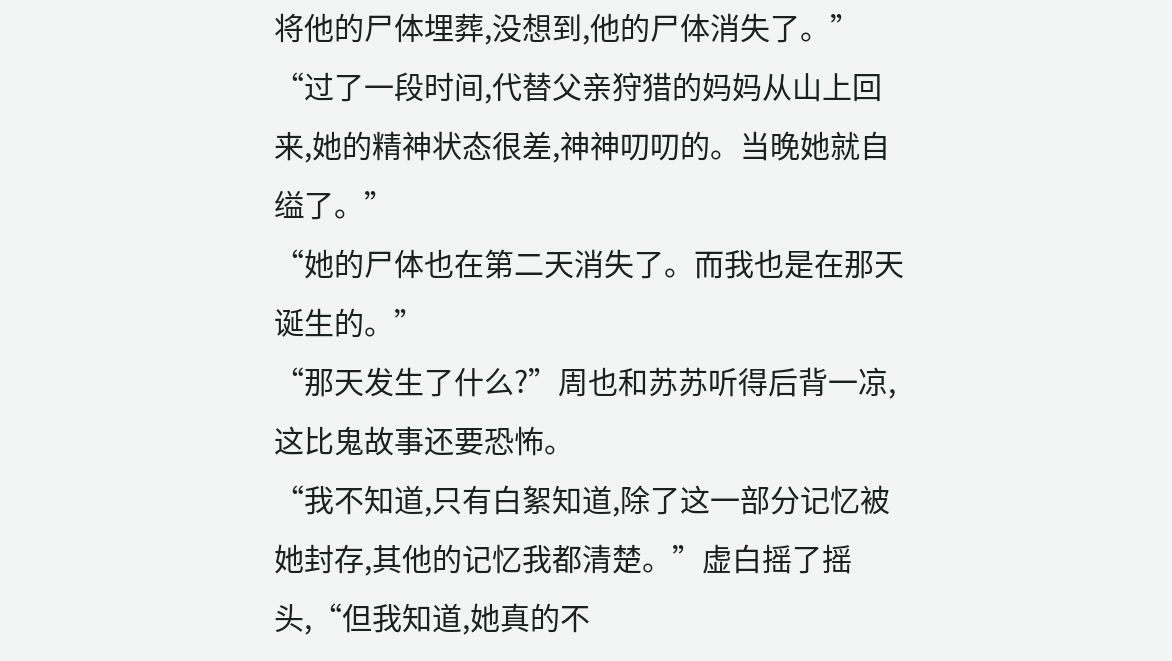将他的尸体埋葬,没想到,他的尸体消失了。”
“过了一段时间,代替父亲狩猎的妈妈从山上回来,她的精神状态很差,神神叨叨的。当晚她就自缢了。”
“她的尸体也在第二天消失了。而我也是在那天诞生的。”
“那天发生了什么?”周也和苏苏听得后背一凉,这比鬼故事还要恐怖。
“我不知道,只有白絮知道,除了这一部分记忆被她封存,其他的记忆我都清楚。”虚白摇了摇头,“但我知道,她真的不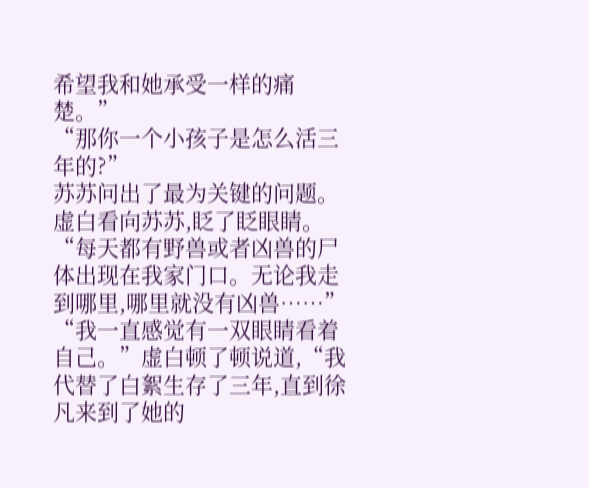希望我和她承受一样的痛楚。”
“那你一个小孩子是怎么活三年的?”
苏苏问出了最为关键的问题。
虚白看向苏苏,眨了眨眼睛。
“每天都有野兽或者凶兽的尸体出现在我家门口。无论我走到哪里,哪里就没有凶兽……”
“我一直感觉有一双眼睛看着自己。”虚白顿了顿说道,“我代替了白絮生存了三年,直到徐凡来到了她的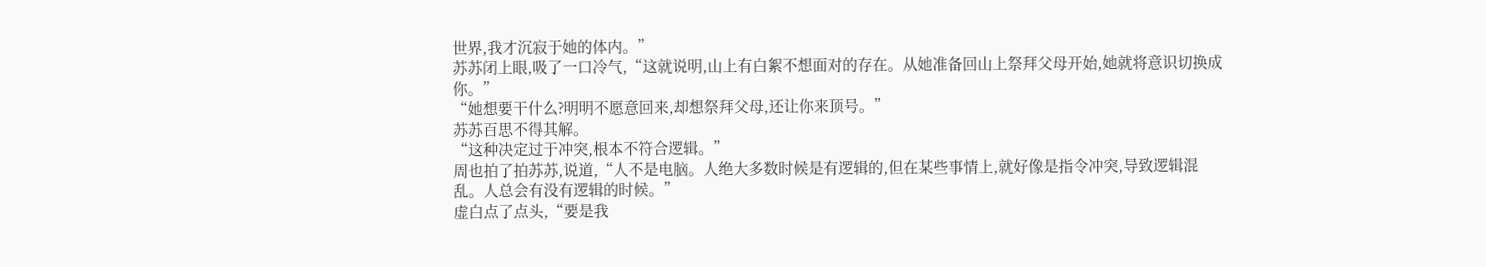世界,我才沉寂于她的体内。”
苏苏闭上眼,吸了一口冷气,“这就说明,山上有白絮不想面对的存在。从她准备回山上祭拜父母开始,她就将意识切换成你。”
“她想要干什么?明明不愿意回来,却想祭拜父母,还让你来顶号。”
苏苏百思不得其解。
“这种决定过于冲突,根本不符合逻辑。”
周也拍了拍苏苏,说道,“人不是电脑。人绝大多数时候是有逻辑的,但在某些事情上,就好像是指令冲突,导致逻辑混乱。人总会有没有逻辑的时候。”
虚白点了点头,“要是我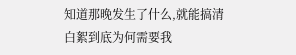知道那晚发生了什么,就能搞清白絮到底为何需要我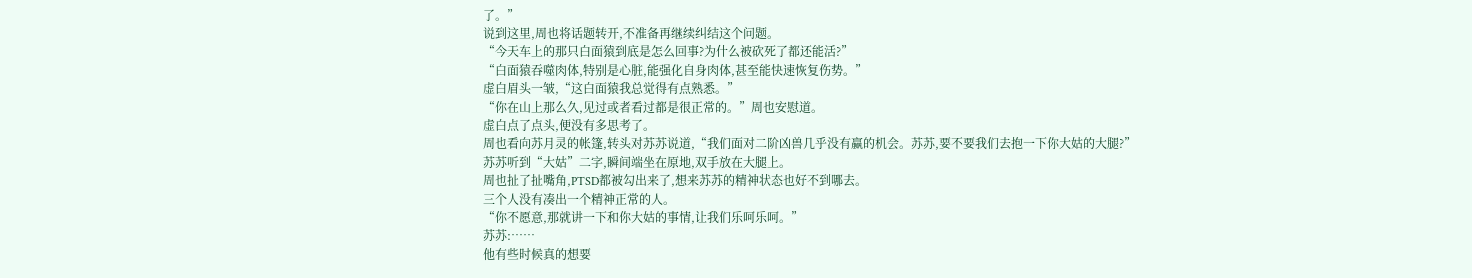了。”
说到这里,周也将话题转开,不准备再继续纠结这个问题。
“今天车上的那只白面猿到底是怎么回事?为什么被砍死了都还能活?”
“白面猿吞噬肉体,特别是心脏,能强化自身肉体,甚至能快速恢复伤势。”
虚白眉头一皱,“这白面猿我总觉得有点熟悉。”
“你在山上那么久,见过或者看过都是很正常的。”周也安慰道。
虚白点了点头,便没有多思考了。
周也看向苏月灵的帐篷,转头对苏苏说道,“我们面对二阶凶兽几乎没有赢的机会。苏苏,要不要我们去抱一下你大姑的大腿?”
苏苏听到“大姑”二字,瞬间端坐在原地,双手放在大腿上。
周也扯了扯嘴角,PTSD都被勾出来了,想来苏苏的精神状态也好不到哪去。
三个人没有凑出一个精神正常的人。
“你不愿意,那就讲一下和你大姑的事情,让我们乐呵乐呵。”
苏苏:……
他有些时候真的想要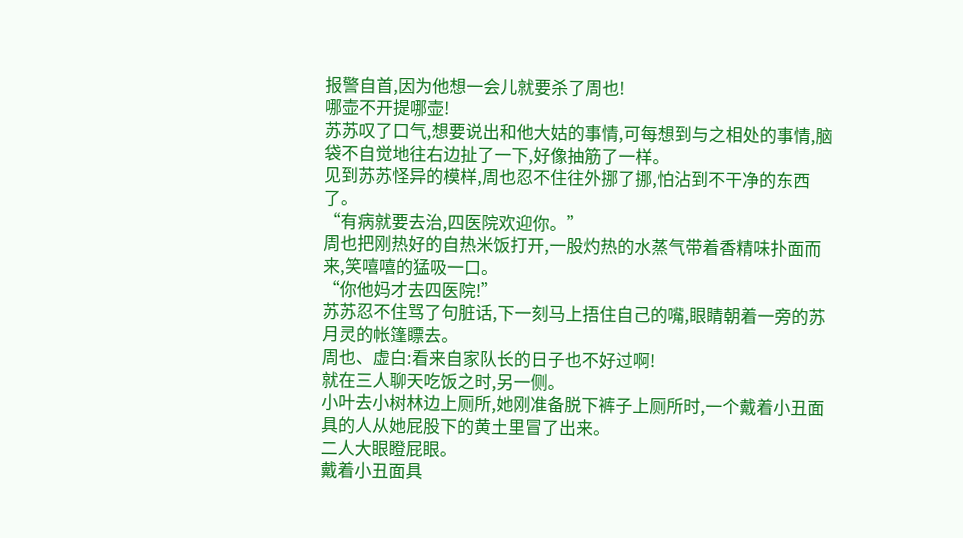报警自首,因为他想一会儿就要杀了周也!
哪壶不开提哪壶!
苏苏叹了口气,想要说出和他大姑的事情,可每想到与之相处的事情,脑袋不自觉地往右边扯了一下,好像抽筋了一样。
见到苏苏怪异的模样,周也忍不住往外挪了挪,怕沾到不干净的东西了。
“有病就要去治,四医院欢迎你。”
周也把刚热好的自热米饭打开,一股灼热的水蒸气带着香精味扑面而来,笑嘻嘻的猛吸一口。
“你他妈才去四医院!”
苏苏忍不住骂了句脏话,下一刻马上捂住自己的嘴,眼睛朝着一旁的苏月灵的帐篷瞟去。
周也、虚白:看来自家队长的日子也不好过啊!
就在三人聊天吃饭之时,另一侧。
小叶去小树林边上厕所,她刚准备脱下裤子上厕所时,一个戴着小丑面具的人从她屁股下的黄土里冒了出来。
二人大眼瞪屁眼。
戴着小丑面具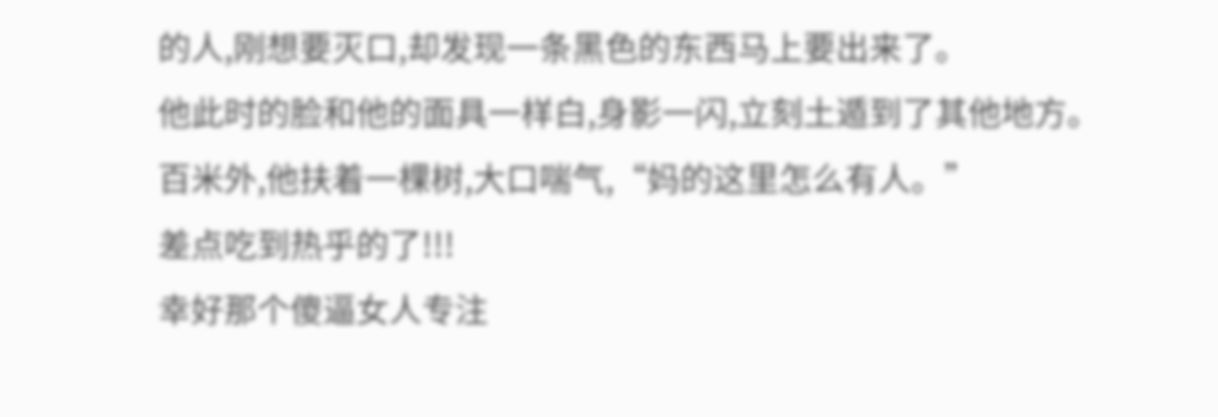的人,刚想要灭口,却发现一条黑色的东西马上要出来了。
他此时的脸和他的面具一样白,身影一闪,立刻土遁到了其他地方。
百米外,他扶着一棵树,大口喘气,“妈的这里怎么有人。”
差点吃到热乎的了!!!
幸好那个傻逼女人专注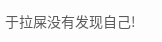于拉屎没有发现自己!